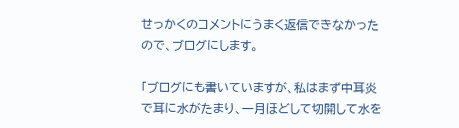せっかくのコメントにうまく返信できなかったので、ブログにします。

「ブログにも書いていますが、私はまず中耳炎で耳に水がたまり、一月ほどして切開して水を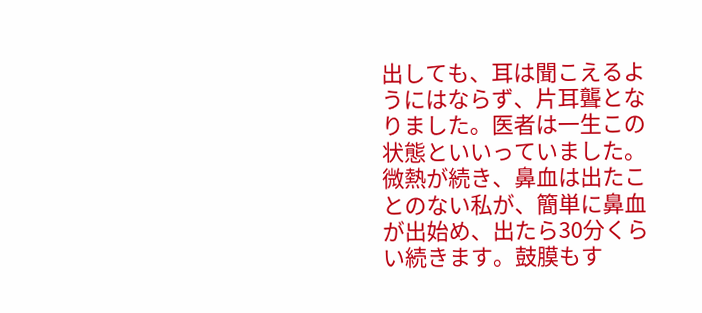出しても、耳は聞こえるようにはならず、片耳聾となりました。医者は一生この状態といいっていました。微熱が続き、鼻血は出たことのない私が、簡単に鼻血が出始め、出たら30分くらい続きます。鼓膜もす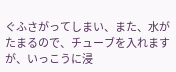ぐふさがってしまい、また、水がたまるので、チューブを入れますが、いっこうに浸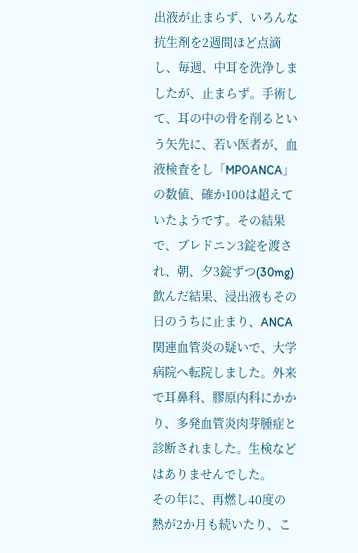出液が止まらず、いろんな抗生剤を2週間ほど点滴し、毎週、中耳を洗浄しましたが、止まらず。手術して、耳の中の骨を削るという矢先に、若い医者が、血液検査をし「MPOANCA」の数値、確か100は超えていたようです。その結果で、ブレドニン3錠を渡され、朝、夕3錠ずつ(30mg)飲んだ結果、浸出液もその日のうちに止まり、ANCA関連血管炎の疑いで、大学病院へ転院しました。外来で耳鼻科、膠原内科にかかり、多発血管炎肉芽腫症と診断されました。生検などはありませんでした。
その年に、再燃し40度の熱が2か月も続いたり、こ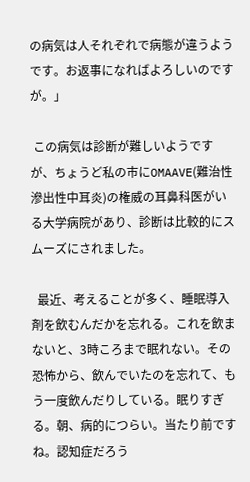の病気は人それぞれで病態が違うようです。お返事になればよろしいのですが。」

 この病気は診断が難しいようですが、ちょうど私の市にOMAAVE(難治性滲出性中耳炎)の権威の耳鼻科医がいる大学病院があり、診断は比較的にスムーズにされました。

  最近、考えることが多く、睡眠導入剤を飲むんだかを忘れる。これを飲まないと、3時ころまで眠れない。その恐怖から、飲んでいたのを忘れて、もう一度飲んだりしている。眠りすぎる。朝、病的につらい。当たり前ですね。認知症だろう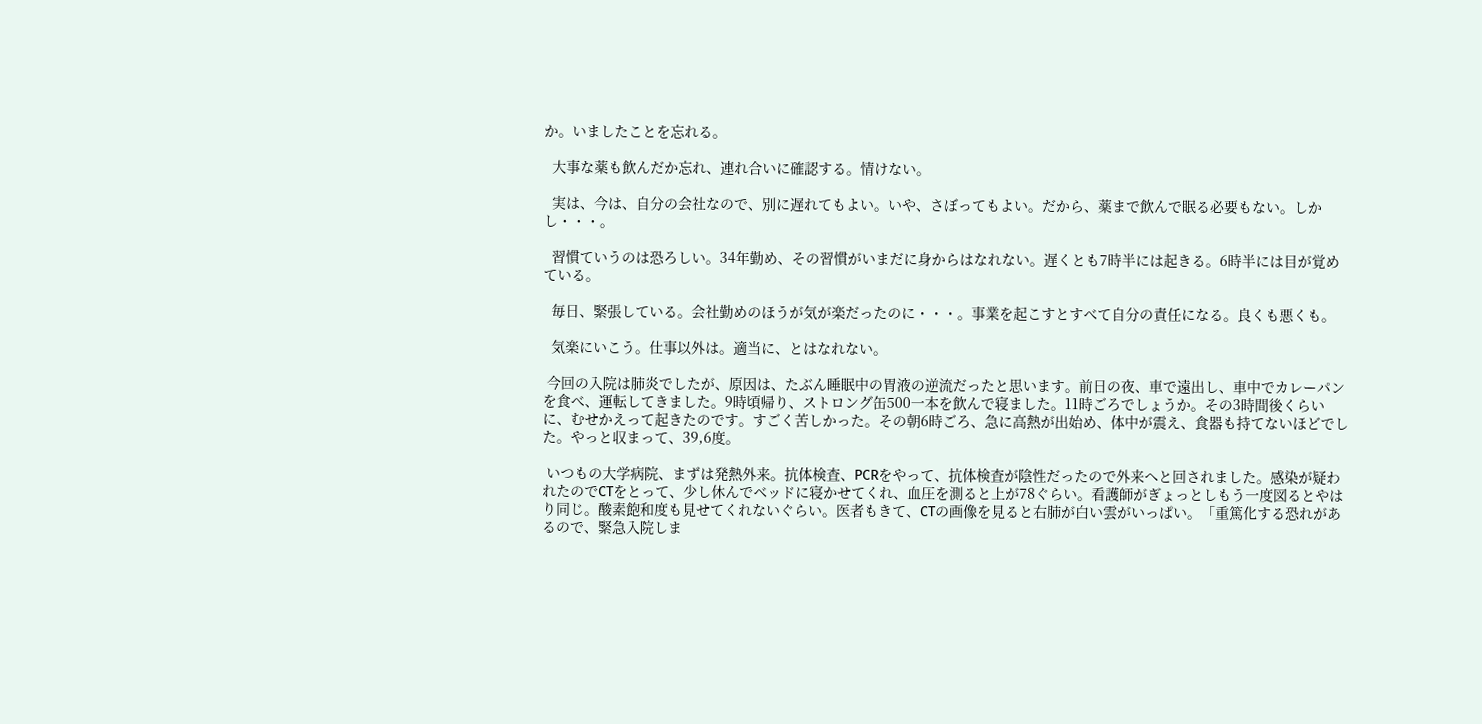か。いましたことを忘れる。

  大事な薬も飲んだか忘れ、連れ合いに確認する。情けない。

  実は、今は、自分の会社なので、別に遅れてもよい。いや、さぼってもよい。だから、薬まで飲んで眠る必要もない。しかし・・・。

  習慣ていうのは恐ろしい。34年勤め、その習慣がいまだに身からはなれない。遅くとも7時半には起きる。6時半には目が覚めている。

  毎日、緊張している。会社勤めのほうが気が楽だったのに・・・。事業を起こすとすべて自分の責任になる。良くも悪くも。

  気楽にいこう。仕事以外は。適当に、とはなれない。

 今回の入院は肺炎でしたが、原因は、たぶん睡眠中の胃液の逆流だったと思います。前日の夜、車で遠出し、車中でカレーパンを食べ、運転してきました。9時頃帰り、ストロング缶500一本を飲んで寝ました。11時ごろでしょうか。その3時間後くらいに、むせかえって起きたのです。すごく苦しかった。その朝6時ごろ、急に高熱が出始め、体中が震え、食器も持てないほどでした。やっと収まって、39,6度。

 いつもの大学病院、まずは発熱外来。抗体検査、PCRをやって、抗体検査が陰性だったので外来へと回されました。感染が疑われたのでCTをとって、少し休んでベッドに寝かせてくれ、血圧を測ると上が78ぐらい。看護師がぎょっとしもう一度図るとやはり同じ。酸素飽和度も見せてくれないぐらい。医者もきて、CTの画像を見ると右肺が白い雲がいっぱい。「重篤化する恐れがあるので、緊急入院しま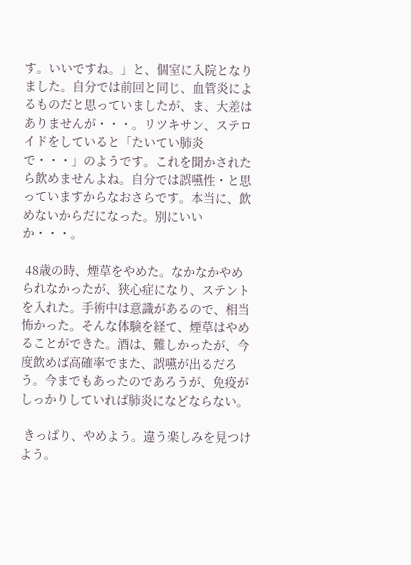す。いいですね。」と、個室に入院となりました。自分では前回と同じ、血管炎によるものだと思っていましたが、ま、大差はありませんが・・・。リツキサン、ステロイドをしていると「たいてい肺炎で・・・」のようです。これを聞かされたら飲めませんよね。自分では誤嚥性・と思っていますからなおさらです。本当に、飲めないからだになった。別にいいか・・・。

 48歳の時、煙草をやめた。なかなかやめられなかったが、狭心症になり、ステントを入れた。手術中は意識があるので、相当怖かった。そんな体験を経て、煙草はやめることができた。酒は、難しかったが、今度飲めば高確率でまた、誤嚥が出るだろう。今までもあったのであろうが、免疫がしっかりしていれば肺炎になどならない。

 きっぱり、やめよう。違う楽しみを見つけよう。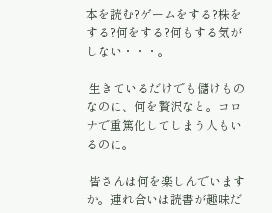本を読む?ゲームをする?株をする?何をする?何もする気がしない・・・。

 生きているだけでも儲けものなのに、何を贅沢なと。コロナで重篤化してしまう人もいるのに。

 皆さんは何を楽しんでいますか。連れ合いは読書が趣味だ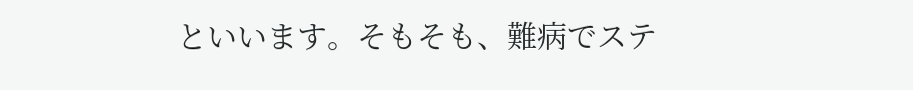といいます。そもそも、難病でステ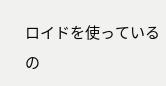ロイドを使っているの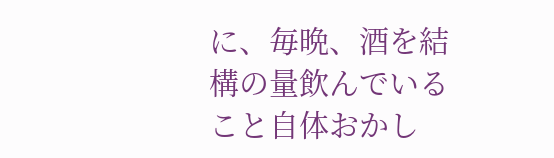に、毎晩、酒を結構の量飲んでいること自体おかし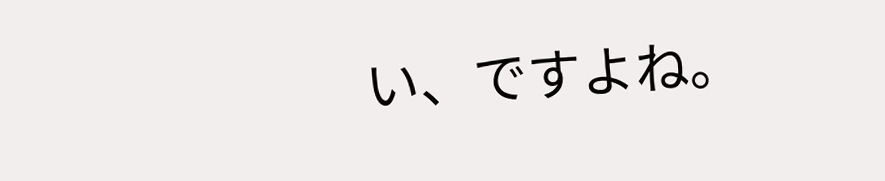い、ですよね。